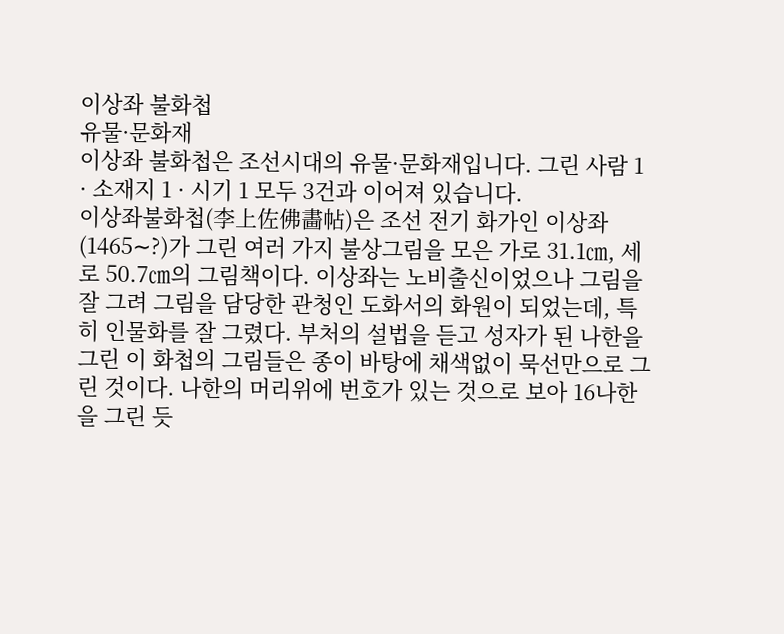이상좌 불화첩
유물·문화재
이상좌 불화첩은 조선시대의 유물·문화재입니다. 그린 사람 1 · 소재지 1 · 시기 1 모두 3건과 이어져 있습니다.
이상좌불화첩(李上佐佛畵帖)은 조선 전기 화가인 이상좌(1465∼?)가 그린 여러 가지 불상그림을 모은 가로 31.1㎝, 세로 50.7㎝의 그림책이다. 이상좌는 노비출신이었으나 그림을 잘 그려 그림을 담당한 관청인 도화서의 화원이 되었는데, 특히 인물화를 잘 그렸다. 부처의 설법을 듣고 성자가 된 나한을 그린 이 화첩의 그림들은 종이 바탕에 채색없이 묵선만으로 그린 것이다. 나한의 머리위에 번호가 있는 것으로 보아 16나한을 그린 듯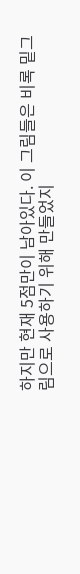하지만 현재 5점만이 남아있다. 이 그림들은 비록 밑그림으로 사용하기 위해 만들었지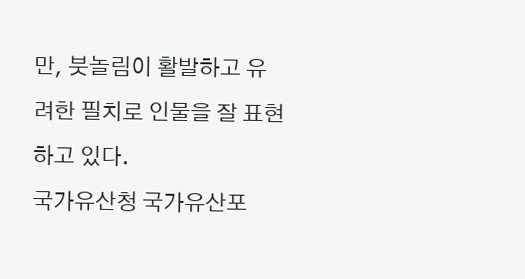만, 붓놀림이 활발하고 유려한 필치로 인물을 잘 표현하고 있다.
국가유산청 국가유산포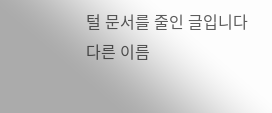털 문서를 줄인 글입니다
다른 이름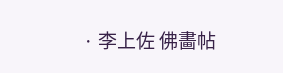· 李上佐 佛畵帖